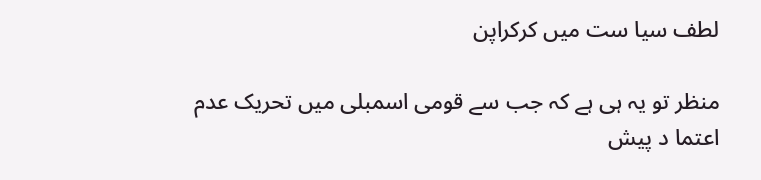لطف سیا ست میں کرکراپن

منظر تو یہ ہی ہے کہ جب سے قومی اسمبلی میں تحریک عدم اعتما د پیش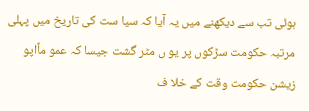ہوئی تب سے دیکھنے میں یہ آیا کہ سیا ست کی تاریخ میں پہلی مرتبہ حکومت سڑکوں پر یو ں مٹر گشت جیسا کہ عمو ماًاپو زیشن حکومت وقت کے خلا ف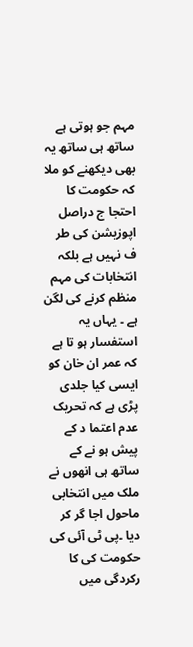مہم جو ہوتی ہے ساتھ ہی ساتھ یہ بھی دیکھنے کو ملا کہ حکومت کا احتجا ج دراصل اپوزیشن کی طر ف نہیں ہے بلکہ انتخابات کی مہم منظم کرنے کی لگن ہے ۔ یہاں یہ استفسار ہو تا ہے کہ عمر ان خان کو ایسی کیا جلدی پڑی ہے کہ تحریک عدم اعتما د کے پیش ہو نے کے ساتھ ہی انھوں نے ملک میں انتخابی ماحول اجا گر کر دیا ۔پی ٹی آئی کی حکومت کی کا رکردگی میں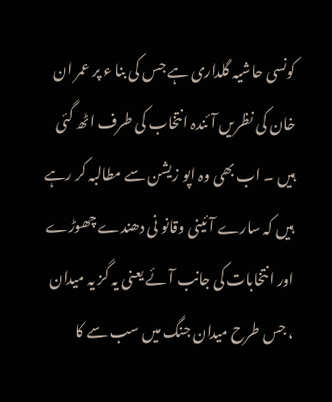کونسی حاشیہ گلداری ہے جس کی بنا ء پر عمر ان خان کی نظریں آئندہ انتخاب کی طرف اٹھ گئی ہیں ۔ اب بھی وہ اپو زیشن سے مطالبہ کر رہے ہیں کہ سارے آئینی وقانو نی دھندے چھوڑے اور انتخابات کی جانب آئے یعنی یہ گز یہ میدان ، جس طرح میدان جنگ میں سب سے کا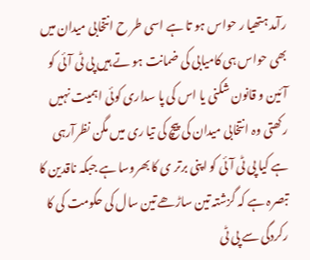رآمد ہتھیا ر حواس ہو تا ہے اسی طر ح انتخابی میدان میں بھی حواس ہی کامیابی کی ضمانت ہو تے ہیں پی ٹی آئی کو آئین و قانون شکنی یا اس کی پا سداری کوئی اہمیت نہیں رکھتی وہ انتخابی میدان کی پیچ کی تیا ری میں مگن نظرآرہی ہے کیا پی ٹی آئی کو اپنی برتر ی کا بھروسا ہے جبکہ ناقدین کا تبصرہ ہے کہ گزشتہ تین ساڑھے تین سال کی حکومت کی کا رکردگی سے پی ٹی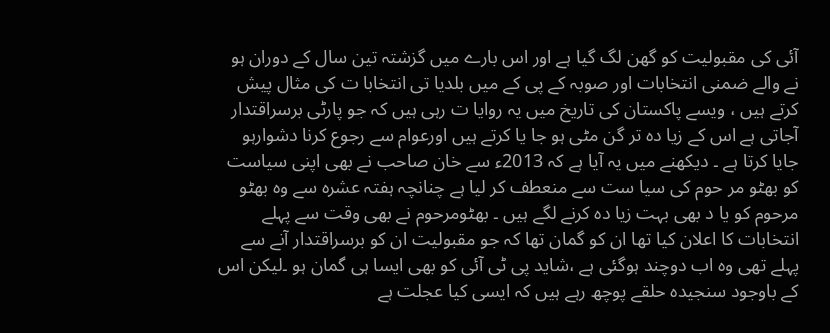آئی کی مقبولیت کو گھن لگ گیا ہے اور اس بارے میں گزشتہ تین سال کے دوران ہو نے والے ضمنی انتخابات اور صوبہ کے پی کے میں بلدیا تی انتخابا ت کی مثال پیش کرتے ہیں ، ویسے پاکستان کی تاریخ میں یہ روایا ت رہی ہیں کہ جو پارٹی برسراقتدار آجاتی ہے اس کے زیا دہ تر گن مٹی ہو جا یا کرتے ہیں اورعوام سے رجوع کرنا دشوارہو جایا کرتا ہے ۔ دیکھنے میں یہ آیا ہے کہ 2013ء سے خان صاحب نے بھی اپنی سیاست کو بھٹو مر حوم کی سیا ست سے منعطف کر لیا ہے چنانچہ ہفتہ عشرہ سے وہ بھٹو مرحوم کو یا د بھی بہت زیا دہ کرنے لگے ہیں ۔ بھٹومرحوم نے بھی وقت سے پہلے انتخابات کا اعلان کیا تھا ان کو گمان تھا کہ جو مقبولیت ان کو برسراقتدار آنے سے پہلے تھی وہ اب دوچند ہوگئی ہے ،شاید پی ٹی آئی کو بھی ایسا ہی گمان ہو ۔لیکن اس کے باوجود سنجیدہ حلقے پوچھ رہے ہیں کہ ایسی کیا عجلت ہے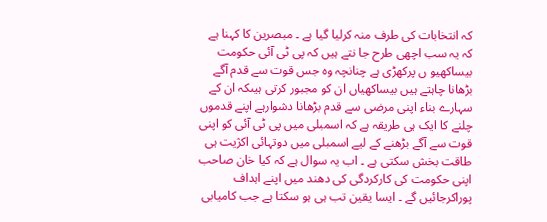کہ انتخابات کی طرف منہ کرلیا گیا ہے ۔ مبصرین کا کہنا ہے کہ یہ سب اچھی طرح جا نتے ہیں کہ پی ٹی آئی حکومت بیساکھیو ں پرکھڑی ہے چنانچہ وہ جس قوت سے قدم آگے بڑھانا چاہتے ہیں بیساکھیاں ان کو مجبور کرتی ہیںکہ ان کے سہارے بناء اپنی مرضی سے قدم بڑھانا دشوارہے اپنے قدموں چلنے کا ایک ہی طریقہ ہے کہ اسمبلی میں پی ٹی آئی کو اپنی قوت سے آگے بڑھنے کے لیے اسمبلی میں دوتہائی اکژیت ہی طاقت بخش سکتی ہے ۔ اب یہ سوال ہے کہ کیا خان صاحب اپنی حکومت کی کارکردگی کی دھند میں اپنے اہداف پوراکرجائیں گے ۔ ایسا یقین تب ہی ہو سکتا ہے جب کامیابی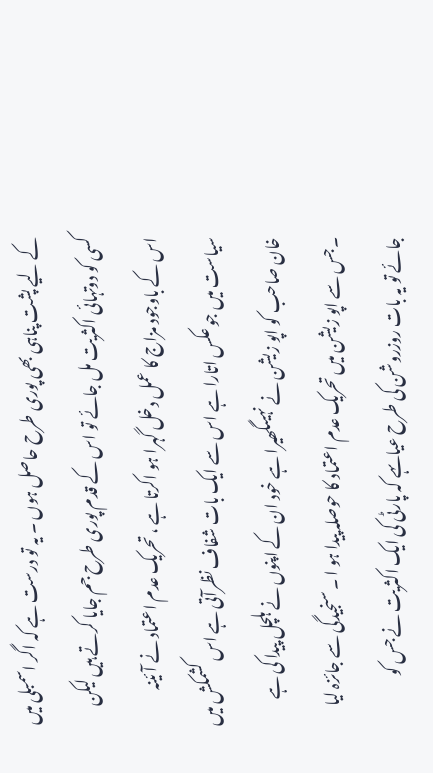کے لیے پشت پناہی بھی پوری طرح حاصل ہوں ۔ یہ تو درست ہے کہ اگر اسمبلی میں کسی کو دوتہائی اکثریت مل جائے تو اس کے قدم پوری طرح جم جایا کرتے ہیں لیکن اس کے باوجود مزاج کا عمل دخل گہرا ہو اکرتا ہے ، تحریک عدم اعتماد نے آئینہ سیاست میں جو عکس اتارا ہے اس سے ایک بات شفاف نظرآتی ہے اس کشمکش میں خان صاحب کو اپو زیشن نے نہیںگھیرا ہے خود ان کے اپنوں نے ہلچل پیدا کی ہے ۔جس سے اپو زیشن میں تحریک عدم اعتماد کا حوصلہ پیدا ہو ا ۔ سنجیدگی سے جائزہ لیا جائے تو یہ بات روزروشن کی طرح عیاںہے کہ پارٹی کی ایک اکثریت نے جس کو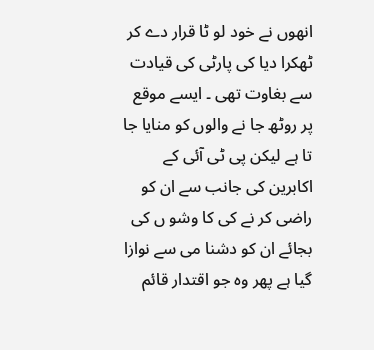انھوں نے خود لو ٹا قرار دے کر ٹھکرا دیا کی پارٹی کی قیادت سے بغاوت تھی ۔ ایسے موقع پر روٹھ جا نے والوں کو منایا جا تا ہے لیکن پی ٹی آئی کے اکابرین کی جانب سے ان کو راضی کر نے کی کا وشو ں کی بجائے ان کو دشنا می سے نوازا گیا ہے پھر وہ جو اقتدار قائم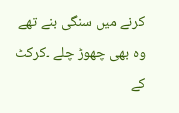کرنے میں سنگی بنے تھے وہ بھی چھوڑ چلے ۔کرکٹ کے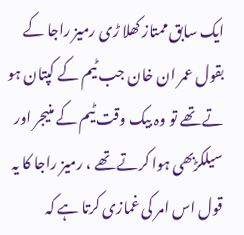ایک سابق ممتاز کھلا ڑی رمیز راجا کے بقول عمر ان خان جب ٹیم کے کپتان ہو تے تھے تو وہ بیک وقت ٹیم کے منیجر اور سیلکڑبھی ہوا کرتے تھے ، رمیز راجا کا یہ قول اس امر کی غمازی کرتا ہے کہ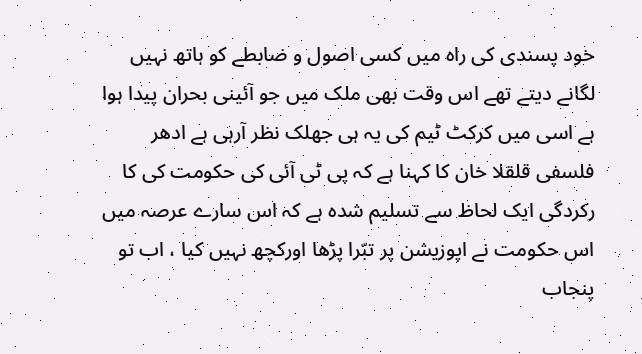خود پسندی کی راہ میں کسی اصول و ضابطے کو ہاتھ نہیں لگانے دیتے تھے اس وقت بھی ملک میں جو آئینی بحران پیدا ہوا ہے اسی میں کرکٹ ٹیم کی یہ ہی جھلک نظر آرہی ہے ادھر فلسفی قلقلا خان کا کہنا ہے کہ پی ٹی آئی کی حکومت کی کا رکردگی ایک لحاظ سے تسلیم شدہ ہے کہ اس سارے عرصہ میں اس حکومت نے اپوزیشن پر تبّرا پڑھا اورکچھ نہیں کیا ، اب تو پنجاب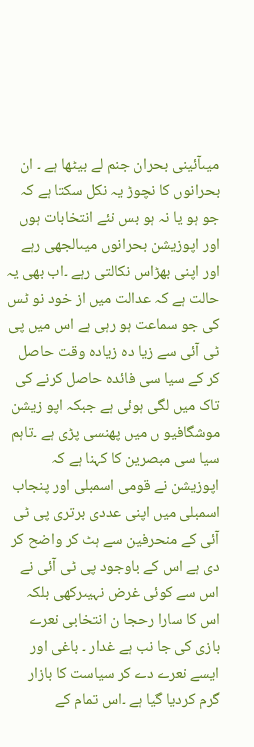میںآئینی بحران جنم لے بیٹھا ہے ۔ ان بحرانوں کا نچوڑ یہ نکل سکتا ہے کہ جو ہو یا نہ ہو بس نئے انتخابات ہوں اور اپوزیشن بحرانوں میںالجھی رہے اور اپنی بھڑاس نکالتی رہے ۔اب بھی یہ حالت ہے کہ عدالت میں از خود نو ٹس کی جو سماعت ہو رہی ہے اس میں پی ٹی آئی سے زیا دہ زیادہ وقت حاصل کر کے سیا سی فائدہ حاصل کرنے کی تاک میں لگی ہوئی ہے جبکہ اپو زیشن موشگافیو ں میں پھنسی پڑی ہے ۔تاہم سیا سی مبصرین کا کہنا ہے کہ اپوزیشن نے قومی اسمبلی اور پنجاب اسمبلی میں اپنی عددی برتری پی ٹی آئی کے منحرفین سے ہٹ کر واضح کر دی ہے اس کے باوجود پی ٹی آئی نے اس سے کوئی غرض نہیںرکھی بلکہ اس کا سارا رحجا ن انتخابی نعرے بازی کی جا نب ہے غدار ۔ باغی اور ایسے نعرے دے کر سیاست کا بازار گرم کردیا گیا ہے ۔اس تمام کے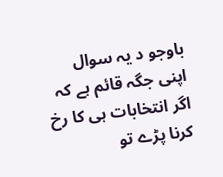باوجو د یہ سوال اپنی جگہ قائم ہے کہ اگر انتخابات ہی کا رخ کرنا پڑے تو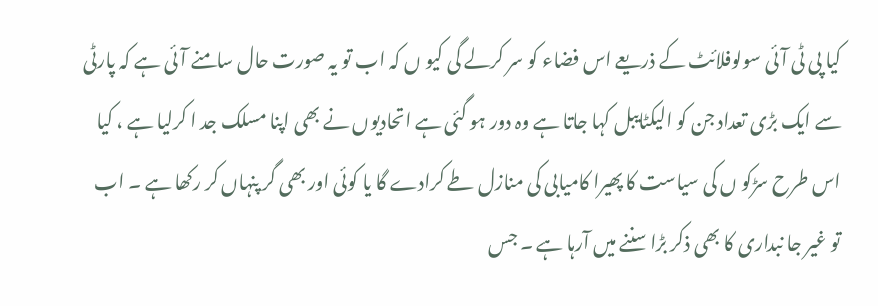کیا پی ٹی آئی سولوفلائٹ کے ذریعے اس فضاء کو سر کرلے گی کیو ں کہ اب تو یہ صورت حال سامنے آئی ہے کہ پارٹی سے ایک بڑی تعداد جن کو الیکٹایبل کہا جاتا ہے وہ دور ہو گئی ہے اتحادیوں نے بھی اپنا مسلک جد ا کرلیا ہے ، کیا اس طرح سڑکو ں کی سیاست کا پھیرا کامیابی کی منازل طے کرادے گا یا کوئی اور بھی گر پنہاں کر رکھا ہے ۔ اب تو غیر جا نبداری کا بھی ذکر بڑا سننے میں آرہا ہے ۔ جس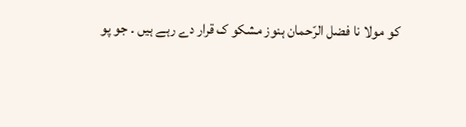کو مولا نا فضل الرّحمان ہنوز مشکو ک قرار دے رہے ہیں ۔ جو پو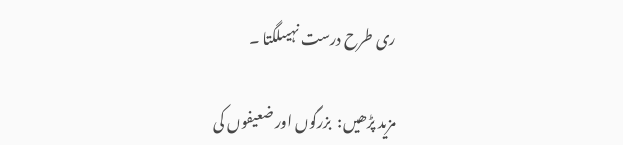ری طرح درست نہیںلگتا ۔

مزید پڑھیں:  بزرگوں اور ضعیفوں کی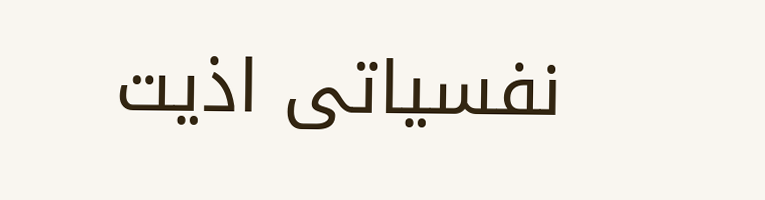نفسیاتی اذیت